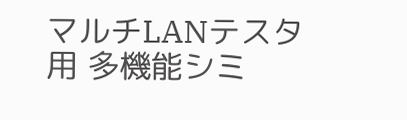マルチLANテスタ用 多機能シミ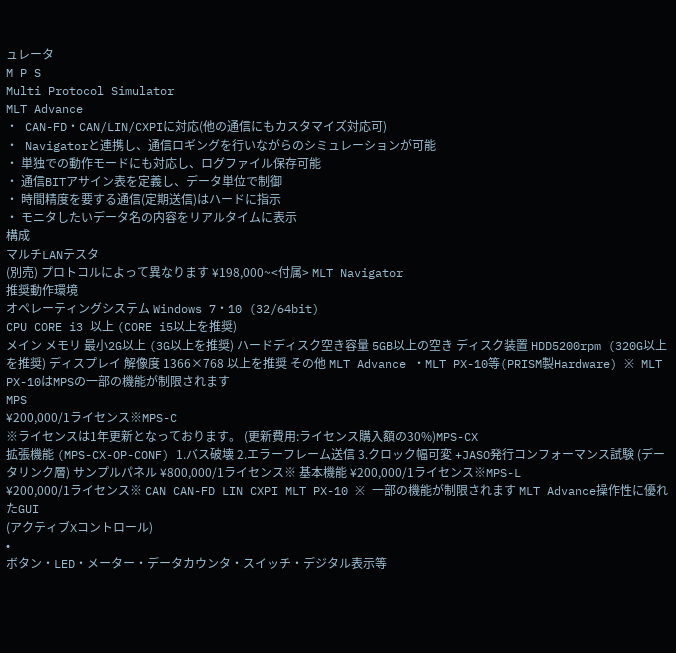ュレータ
M P S
Multi Protocol Simulator
MLT Advance
・ CAN-FD・CAN/LIN/CXPIに対応(他の通信にもカスタマイズ対応可)
・ Navigatorと連携し、通信ロギングを行いながらのシミュレーションが可能
・ 単独での動作モードにも対応し、ログファイル保存可能
・ 通信BITアサイン表を定義し、データ単位で制御
・ 時間精度を要する通信(定期送信)はハードに指示
・ モニタしたいデータ名の内容をリアルタイムに表示
構成
マルチLANテスタ
(別売) プロトコルによって異なります ¥198,000~<付属> MLT Navigator
推奨動作環境
オペレーティングシステム Windows 7・10 (32/64bit)
CPU CORE i3 以上 (CORE i5以上を推奨)
メイン メモリ 最小2G以上 (3G以上を推奨) ハードディスク空き容量 5GB以上の空き ディスク装置 HDD5200rpm (320G以上を推奨) ディスプレイ 解像度 1366×768 以上を推奨 その他 MLT Advance ・MLT PX-10等(PRISM製Hardware) ※ MLT PX-10はMPSの一部の機能が制限されます
MPS
¥200,000/1ライセンス※MPS-C
※ライセンスは1年更新となっております。 (更新費用:ライセンス購入額の30%)MPS-CX
拡張機能 (MPS-CX-OP-CONF) 1.バス破壊 2.エラーフレーム送信 3.クロック幅可変 +JASO発行コンフォーマンス試験 (データリンク層) サンプルパネル ¥800,000/1ライセンス※ 基本機能 ¥200,000/1ライセンス※MPS-L
¥200,000/1ライセンス※ CAN CAN-FD LIN CXPI MLT PX-10 ※ 一部の機能が制限されます MLT Advance操作性に優れたGUI
(アクティブXコントロール)
•
ボタン・LED・メーター・データカウンタ・スイッチ・デジタル表示等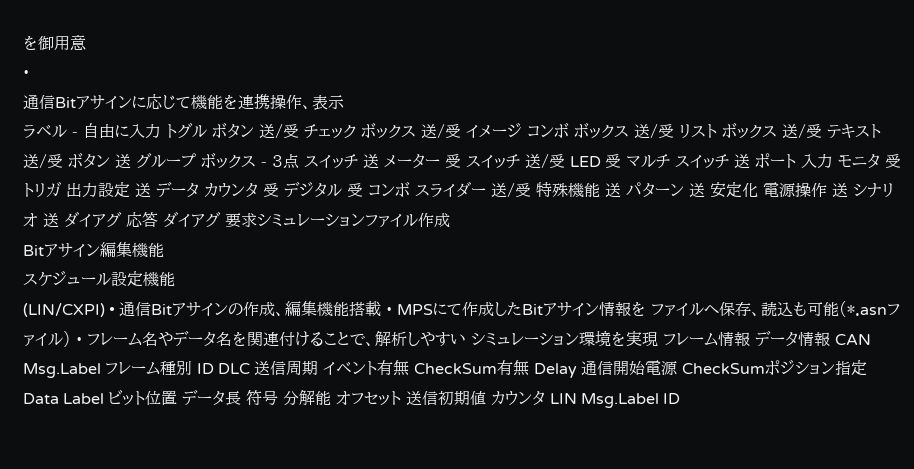を御用意
•
通信Bitアサインに応じて機能を連携操作、表示
ラベル - 自由に入力 トグル ボタン 送/受 チェック ボックス 送/受 イメージ コンボ ボックス 送/受 リスト ボックス 送/受 テキスト 送/受 ボタン 送 グループ ボックス - 3点 スイッチ 送 メーター 受 スイッチ 送/受 LED 受 マルチ スイッチ 送 ポート 入力 モニタ 受 トリガ 出力設定 送 データ カウンタ 受 デジタル 受 コンボ スライダー 送/受 特殊機能 送 パターン 送 安定化 電源操作 送 シナリオ 送 ダイアグ 応答 ダイアグ 要求シミュレーションファイル作成
Bitアサイン編集機能
スケジュール設定機能
(LIN/CXPI) • 通信Bitアサインの作成、編集機能搭載 • MPSにて作成したBitアサイン情報を ファイルへ保存、読込も可能(*.asnファイル) • フレーム名やデータ名を関連付けることで、解析しやすい シミュレーション環境を実現 フレーム情報 データ情報 CAN Msg.Label フレーム種別 ID DLC 送信周期 イベント有無 CheckSum有無 Delay 通信開始電源 CheckSumポジション指定 Data Label ビット位置 データ長 符号 分解能 オフセット 送信初期値 カウンタ LIN Msg.Label ID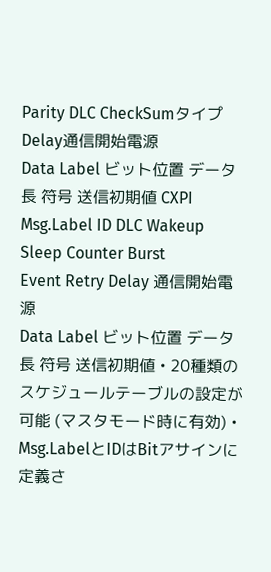Parity DLC CheckSumタイプ Delay通信開始電源
Data Label ビット位置 データ長 符号 送信初期値 CXPI Msg.Label ID DLC Wakeup Sleep Counter Burst
Event Retry Delay 通信開始電源
Data Label ビット位置 データ長 符号 送信初期値 • 20種類のスケジュールテーブルの設定が可能 (マスタモード時に有効) • Msg.LabelとIDはBitアサインに定義さ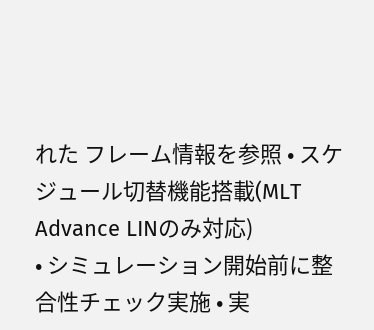れた フレーム情報を参照 • スケジュール切替機能搭載(MLT Advance LINのみ対応)
• シミュレーション開始前に整合性チェック実施 • 実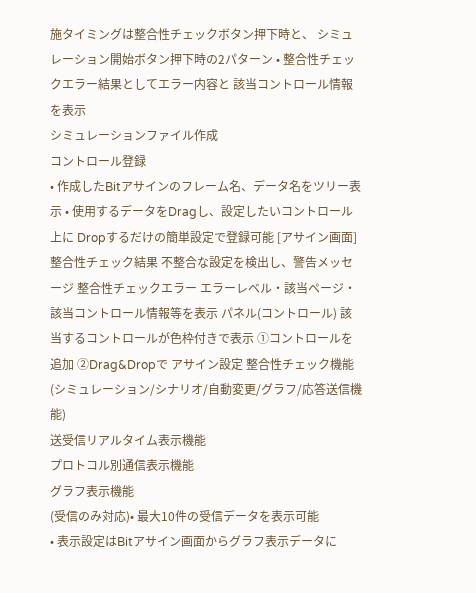施タイミングは整合性チェックボタン押下時と、 シミュレーション開始ボタン押下時の2パターン • 整合性チェックエラー結果としてエラー内容と 該当コントロール情報を表示
シミュレーションファイル作成
コントロール登録
• 作成したBitアサインのフレーム名、データ名をツリー表示 • 使用するデータをDragし、設定したいコントロール上に Dropするだけの簡単設定で登録可能 [アサイン画面] 整合性チェック結果 不整合な設定を検出し、警告メッセージ 整合性チェックエラー エラーレベル・該当ページ・該当コントロール情報等を表示 パネル(コントロール) 該当するコントロールが色枠付きで表示 ①コントロールを追加 ②Drag&Dropで アサイン設定 整合性チェック機能
(シミュレーション/シナリオ/自動変更/グラフ/応答送信機能)
送受信リアルタイム表示機能
プロトコル別通信表示機能
グラフ表示機能
(受信のみ対応)• 最大10件の受信データを表示可能
• 表示設定はBitアサイン画面からグラフ表示データに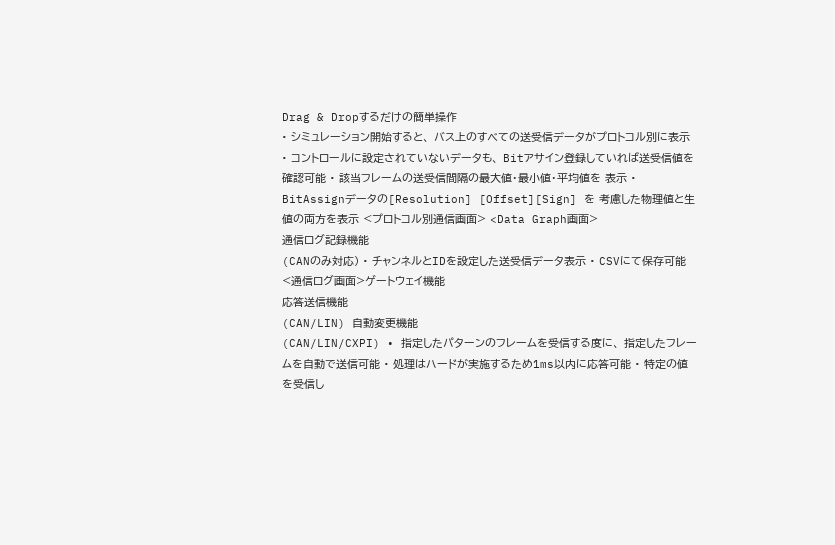Drag & Dropするだけの簡単操作
• シミュレーション開始すると、 バス上のすべての送受信データがプロトコル別に表示 • コントロールに設定されていないデータも、 Bitアサイン登録していれば送受信値を確認可能 • 該当フレームの送受信間隔の最大値・最小値・平均値を 表示 • BitAssignデータの[Resolution] [Offset][Sign] を 考慮した物理値と生値の両方を表示 <プロトコル別通信画面> <Data Graph画面>
通信ログ記録機能
(CANのみ対応) • チャンネルとIDを設定した送受信データ表示 • CSVにて保存可能 <通信ログ画面>ゲートウェイ機能
応答送信機能
(CAN/LIN) 自動変更機能
(CAN/LIN/CXPI) • 指定したパターンのフレームを受信する度に、 指定したフレームを自動で送信可能 • 処理はハードが実施するため1ms以内に応答可能 • 特定の値を受信し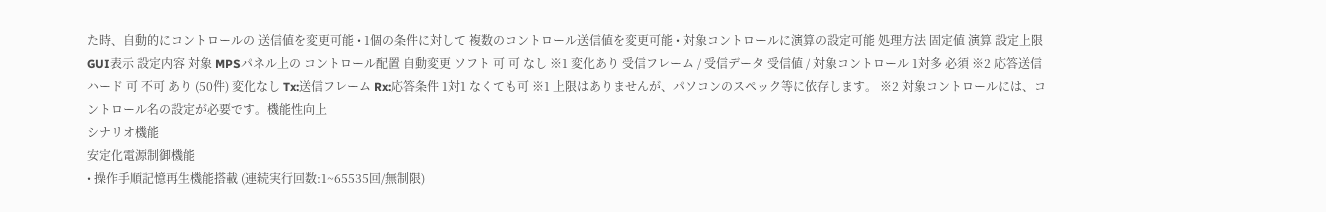た時、自動的にコントロールの 送信値を変更可能 • 1個の条件に対して 複数のコントロール送信値を変更可能 • 対象コントロールに演算の設定可能 処理方法 固定値 演算 設定上限 GUI表示 設定内容 対象 MPSパネル上の コントロール配置 自動変更 ソフト 可 可 なし ※1 変化あり 受信フレーム / 受信データ 受信値 / 対象コントロール 1対多 必須 ※2 応答送信 ハード 可 不可 あり (50件) 変化なし Tx:送信フレーム Rx:応答条件 1対1 なくても可 ※1 上限はありませんが、パソコンのスペック等に依存します。 ※2 対象コントロールには、コントロール名の設定が必要です。機能性向上
シナリオ機能
安定化電源制御機能
• 操作手順記憶再生機能搭載 (連続実行回数:1~65535回/無制限)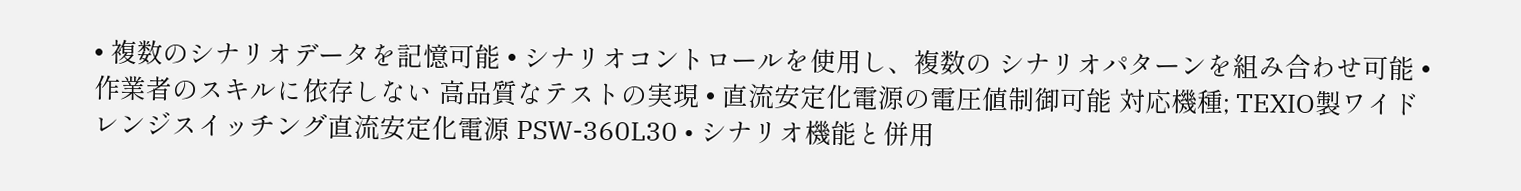• 複数のシナリオデータを記憶可能 • シナリオコントロールを使用し、複数の シナリオパターンを組み合わせ可能 • 作業者のスキルに依存しない 高品質なテストの実現 • 直流安定化電源の電圧値制御可能 対応機種; TEXIO製ワイドレンジスイッチング直流安定化電源 PSW-360L30 • シナリオ機能と併用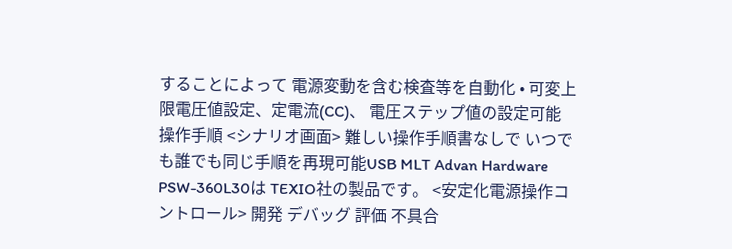することによって 電源変動を含む検査等を自動化 • 可変上限電圧値設定、定電流(CC)、 電圧ステップ値の設定可能 操作手順 <シナリオ画面> 難しい操作手順書なしで いつでも誰でも同じ手順を再現可能USB MLT Advan Hardware
PSW-360L30は TEXIO社の製品です。 <安定化電源操作コントロール> 開発 デバッグ 評価 不具合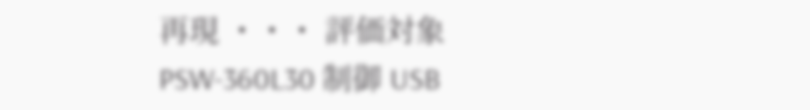再現 ・・・ 評価対象 PSW-360L30 制御 USB